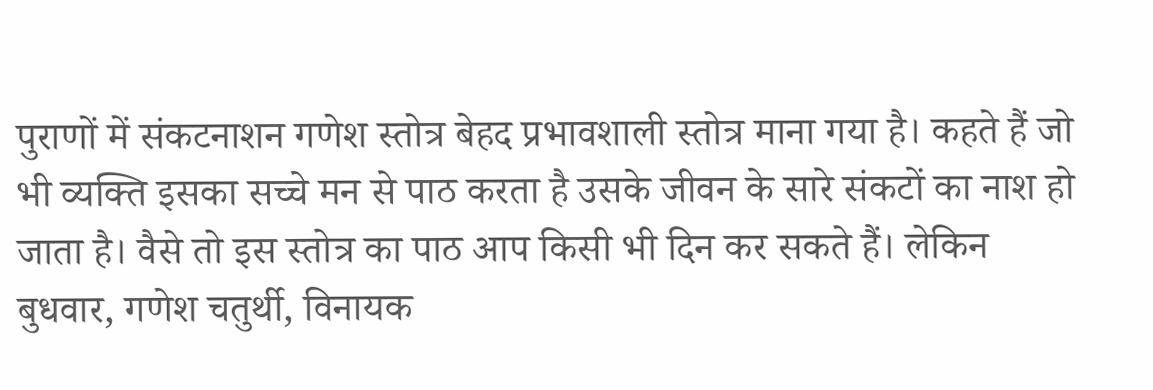पुराणों में संकटनाशन गणेश स्तोत्र बेहद प्रभावशाली स्तोत्र माना गया है। कहते हैं जो भी व्यक्ति इसका सच्चे मन से पाठ करता है उसके जीवन के सारे संकटों का नाश हो जाता है। वैसे तो इस स्तोत्र का पाठ आप किसी भी दिन कर सकते हैं। लेकिन बुधवार, गणेश चतुर्थी, विनायक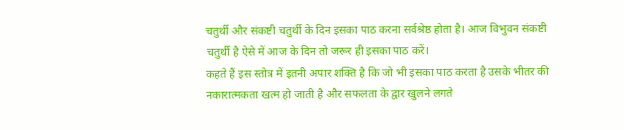चतुर्थी और संकष्टी चतुर्थी के दिन इसका पाठ करना सर्वश्रेष्ठ होता है। आज विभुवन संकष्टी चतुर्थी है ऐसे में आज के दिन तो जरूर ही इसका पाठ करें।
कहते हैं इस स्तोत्र में इतनी अपार शक्ति है कि जो भी इसका पाठ करता है उसके भीतर की नकारात्मकता खत्म हो जाती है और सफलता के द्वार खुलने लगते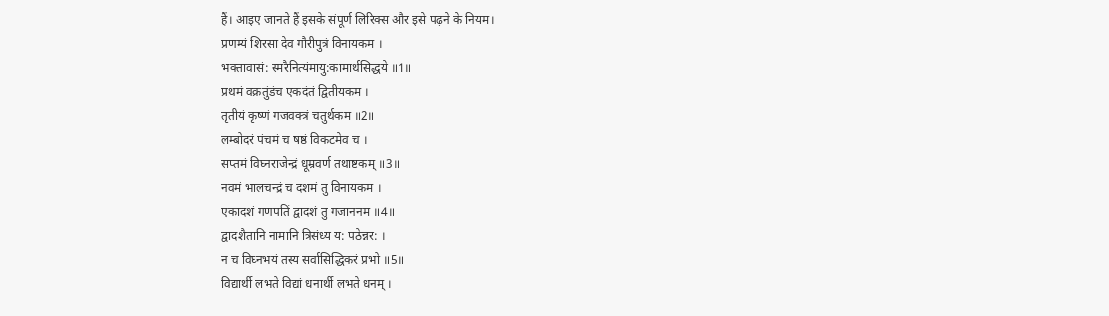हैं। आइए जानते हैं इसके संपूर्ण लिरिक्स और इसे पढ़ने के नियम।
प्रणम्यं शिरसा देव गौरीपुत्रं विनायकम ।
भक्तावासं: स्मरैनित्यंमायु:कामार्थसिद्धये ॥1॥
प्रथमं वक्रतुंडंच एकदंतं द्वितीयकम ।
तृतीयं कृष्णं गजवक्त्रं चतुर्थकम ॥2॥
लम्बोदरं पंचमं च षष्ठं विकटमेव च ।
सप्तमं विघ्नराजेन्द्रं धूम्रवर्ण तथाष्टकम् ॥3॥
नवमं भालचन्द्रं च दशमं तु विनायकम ।
एकादशं गणपतिं द्वादशं तु गजाननम ॥4॥
द्वादशैतानि नामानि त्रिसंध्य य: पठेन्नर: ।
न च विघ्नभयं तस्य सर्वासिद्धिकरं प्रभो ॥5॥
विद्यार्थी लभते विद्यां धनार्थी लभते धनम् ।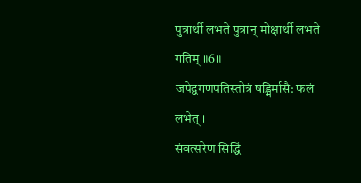पुत्रार्थी लभते पुत्रान् मोक्षार्थी लभते गतिम् ॥6॥
जपेद्वगणपतिस्तोत्रं षड्भिर्मासै: फलं लभेत् ।
संवत्सरेण सिद्धिं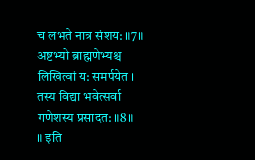च लभते नात्र संशय: ॥7॥
अष्टभ्यो ब्राह्मणेभ्यश्च लिखित्वां य: समर्पयेत ।
तस्य विद्या भवेत्सर्वा गणेशस्य प्रसादत: ॥8॥
॥ इति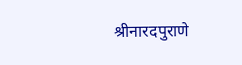श्रीनारदपुराणे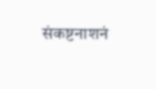संकष्टनाशनं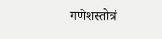गणेशस्तोत्रं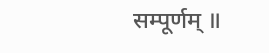सम्पूर्णम् ॥